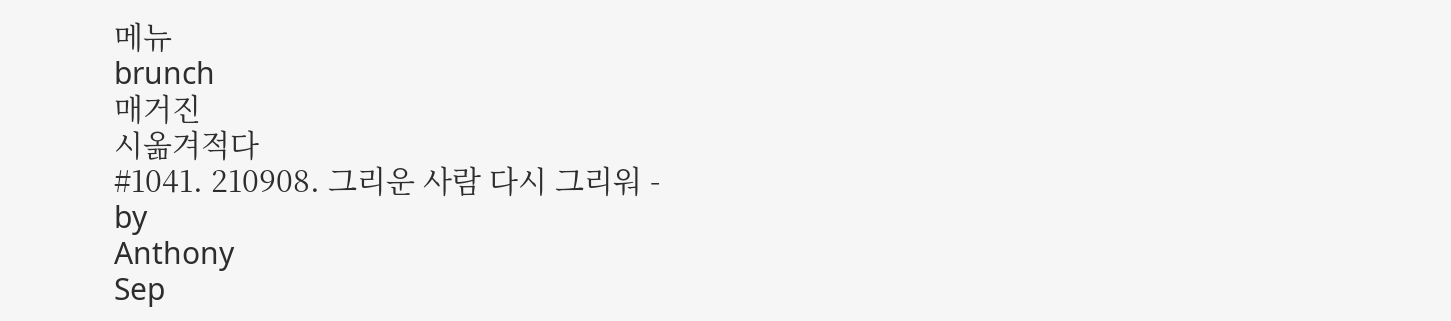메뉴
brunch
매거진
시옮겨적다
#1041. 210908. 그리운 사람 다시 그리워 -
by
Anthony
Sep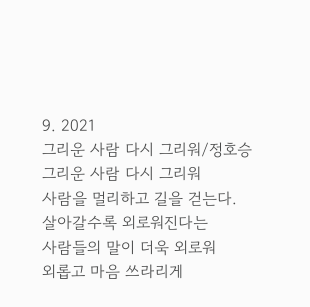9. 2021
그리운 사람 다시 그리워/정호승
그리운 사람 다시 그리워
사람을 멀리하고 길을 걷는다.
살아갈수록 외로워진다는
사람들의 말이 더욱 외로워
외롭고 마음 쓰라리게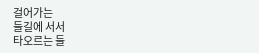걸어가는
들길에 서서
타오르는 들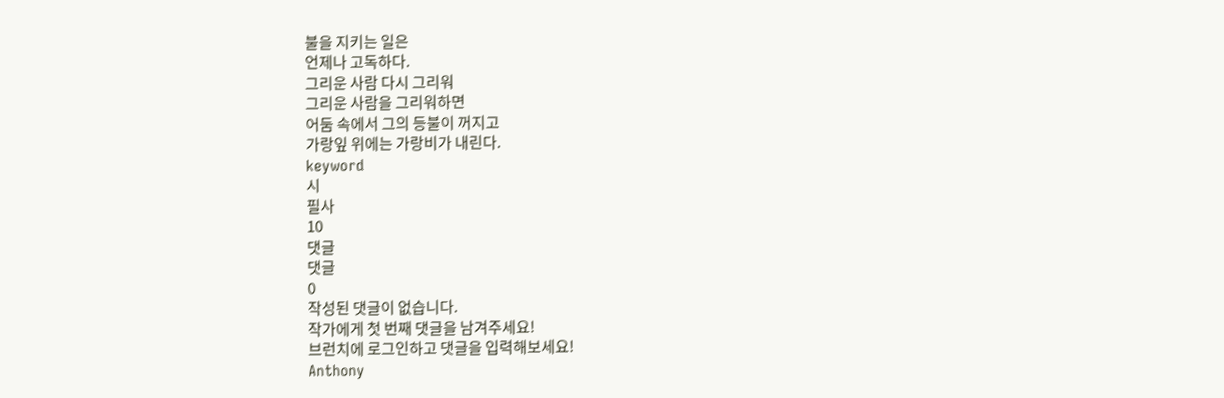불을 지키는 일은
언제나 고독하다.
그리운 사람 다시 그리워
그리운 사람을 그리워하면
어둠 속에서 그의 등불이 꺼지고
가랑잎 위에는 가랑비가 내린다.
keyword
시
필사
10
댓글
댓글
0
작성된 댓글이 없습니다.
작가에게 첫 번째 댓글을 남겨주세요!
브런치에 로그인하고 댓글을 입력해보세요!
Anthony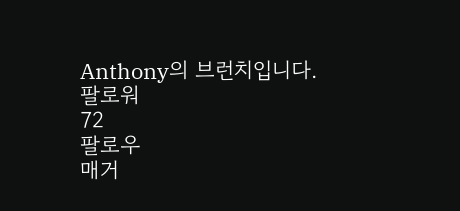Anthony의 브런치입니다.
팔로워
72
팔로우
매거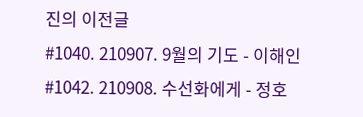진의 이전글
#1040. 210907. 9월의 기도 - 이해인
#1042. 210908. 수선화에게 - 정호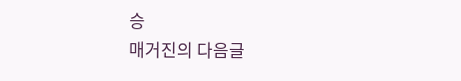승
매거진의 다음글